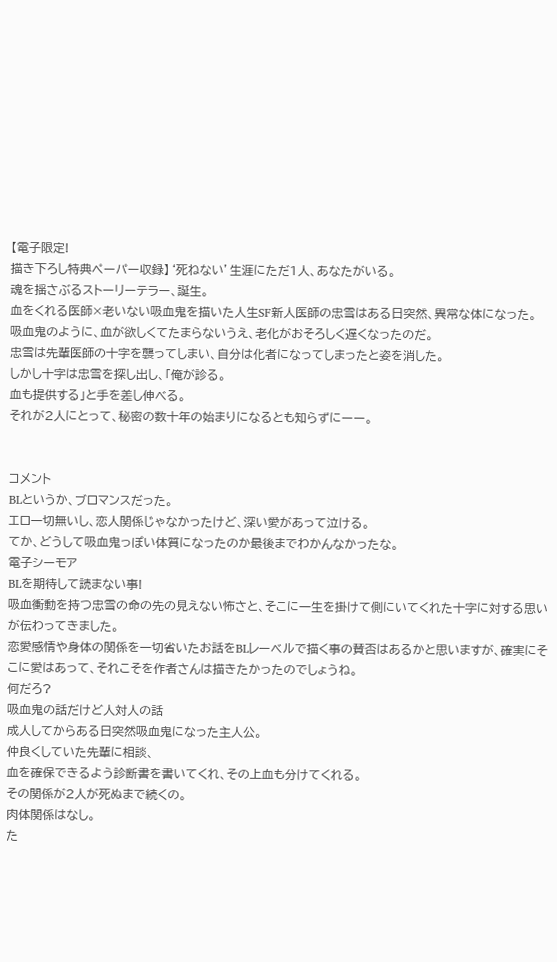【電子限定!
描き下ろし特典ペーパー収録】‘死ねない’生涯にただ1人、あなたがいる。
魂を揺さぶるストーリーテラー、誕生。
血をくれる医師×老いない吸血鬼を描いた人生SF新人医師の忠雪はある日突然、異常な体になった。
吸血鬼のように、血が欲しくてたまらないうえ、老化がおそろしく遅くなったのだ。
忠雪は先輩医師の十字を襲ってしまい、自分は化者になってしまったと姿を消した。
しかし十字は忠雪を探し出し、「俺が診る。
血も提供する」と手を差し伸べる。
それが2人にとって、秘密の数十年の始まりになるとも知らずにーー。


コメント
BLというか、ブロマンスだった。
エロ一切無いし、恋人関係じゃなかったけど、深い愛があって泣ける。
てか、どうして吸血鬼っぽい体質になったのか最後までわかんなかったな。
電子シーモア
BLを期待して読まない事!
吸血衝動を持つ忠雪の命の先の見えない怖さと、そこに一生を掛けて側にいてくれた十字に対する思いが伝わってきました。
恋愛感情や身体の関係を一切省いたお話をBLレーベルで描く事の賛否はあるかと思いますが、確実にそこに愛はあって、それこそを作者さんは描きたかったのでしょうね。
何だろ?
吸血鬼の話だけど人対人の話
成人してからある日突然吸血鬼になった主人公。
仲良くしていた先輩に相談、
血を確保できるよう診断書を書いてくれ、その上血も分けてくれる。
その関係が2人が死ぬまで続くの。
肉体関係はなし。
た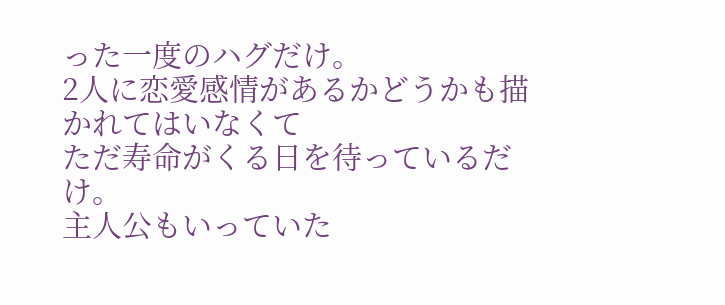った一度のハグだけ。
2人に恋愛感情があるかどうかも描かれてはいなくて
ただ寿命がくる日を待っているだけ。
主人公もいっていた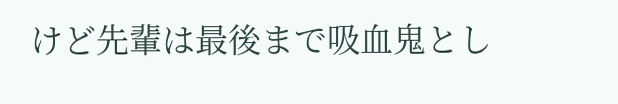けど先輩は最後まで吸血鬼とし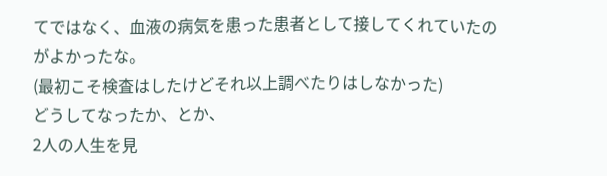てではなく、血液の病気を患った患者として接してくれていたのがよかったな。
(最初こそ検査はしたけどそれ以上調べたりはしなかった)
どうしてなったか、とか、
2人の人生を見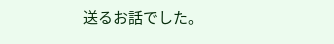送るお話でした。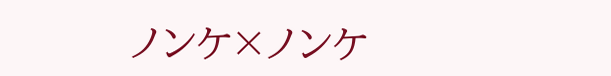ノンケ×ノンケ